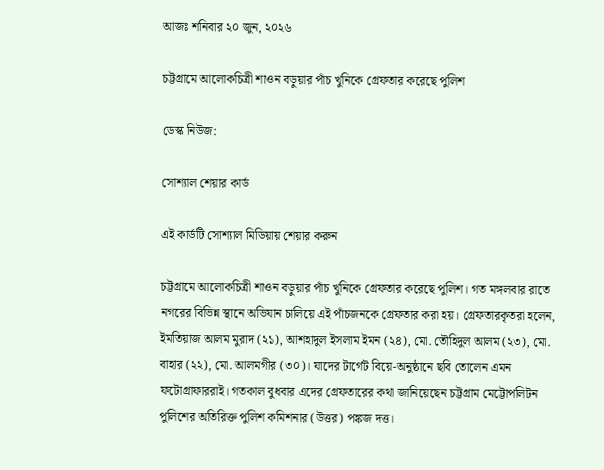আজঃ শনিবার ২০ জুন, ২০২৬

চট্টগ্রামে আলোকচিত্রী শাওন বড়ুয়ার পাঁচ খুনিকে গ্রেফতার করেছে পুলিশ

ডেস্ক নিউজ:

সোশ্যাল শেয়ার কার্ড

এই কার্ডটি সোশ্যাল মিডিয়ায় শেয়ার করুন

চট্টগ্রামে আলোকচিত্রী শাওন বড়ুয়ার পাঁচ খুনিকে গ্রেফতার করেছে পুলিশ। গত মঙ্গলবার রাতে নগরের বিভিন্ন স্থানে অভিযান চালিয়ে এই পাঁচজনকে গ্রেফতার করা হয়। গ্রেফতারকৃতরা হলেন, ইমতিয়াজ আলম মুরাদ (২১), আশহাদুল ইসলাম ইমন (২৪), মো. তৌহিদুল আলম (২৩), মো. বাহার (২২), মো. আলমগীর (৩০)। যাদের টার্গেট বিয়ে-অনুষ্ঠানে ছবি তোলেন এমন ফটোগ্রাফাররাই। গতকাল বুধবার এদের গ্রেফতারের কথা জানিয়েছেন চট্টগ্রাম মেট্টোপলিটন পুলিশের অতিরিক্ত পুলিশ কমিশনার (উত্তর) পঙ্কজ দত্ত।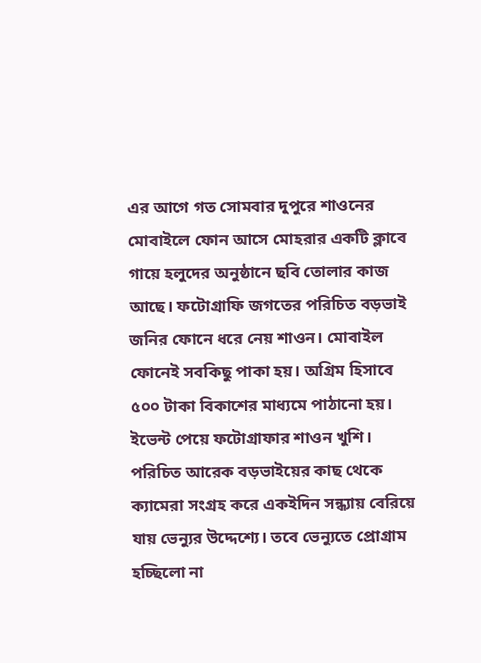এর আগে গত সোমবার দুপুরে শাওনের মোবাইলে ফোন আসে মোহরার একটি ক্লাবে গায়ে হলুদের অনুষ্ঠানে ছবি তোলার কাজ আছে। ফটোগ্রাফি জগতের পরিচিত বড়ভাই জনির ফোনে ধরে নেয় শাওন। মোবাইল ফোনেই সবকিছু পাকা হয়। অগ্রিম হিসাবে ৫০০ টাকা বিকাশের মাধ্যমে পাঠানো হয়। ইভেন্ট পেয়ে ফটোগ্রাফার শাওন খুশি।
পরিচিত আরেক বড়ভাইয়ের কাছ থেকে ক্যামেরা সংগ্রহ করে একইদিন সন্ধ্যায় বেরিয়ে যায় ভেন্যুর উদ্দেশ্যে। তবে ভেন্যুতে প্রোগ্রাম হচ্ছিলো না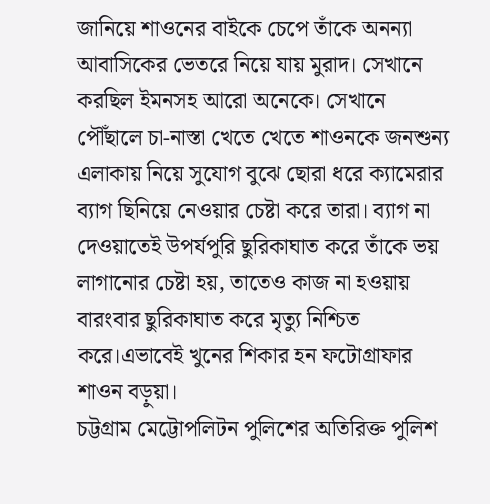জানিয়ে শাওনের বাইকে চেপে তাঁকে অনন্যা আবাসিকের ভেতরে নিয়ে যায় মুরাদ। সেখানে করছিল ইমনসহ আরো অনেকে। সেখানে পৌঁছালে চা-নাস্তা খেতে খেতে শাওনকে জনশুন্য এলাকায় নিয়ে সুযোগ বুঝে ছোরা ধরে ক্যামেরার ব্যাগ ছিনিয়ে নেওয়ার চেষ্টা করে তারা। ব্যাগ না দেওয়াতেই উপর্যপুরি ছুরিকাঘাত করে তাঁকে ভয় লাগানোর চেষ্টা হয়, তাতেও কাজ না হওয়ায় বারংবার ছুরিকাঘাত করে মৃত্যু নিশ্চিত করে।এভাবেই খুনের শিকার হন ফটোগ্রাফার শাওন বড়ুয়া।
চট্টগ্রাম মেট্টোপলিটন পুলিশের অতিরিক্ত পুলিশ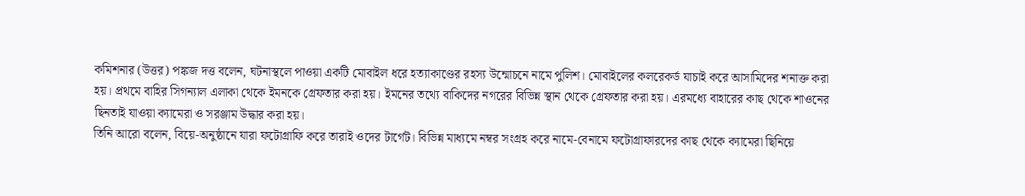কমিশনার (উত্তর) পঙ্কজ দত্ত বলেন, ঘটনাস্থলে পাওয়া একটি মোবাইল ধরে হত্যাকাণ্ডের রহস্য উন্মোচনে নামে পুলিশ। মোবাইলের কলরেকর্ড যাচাই করে আসামিদের শনাক্ত করা হয়। প্রথমে বাহির সিগন্যাল এলাকা থেকে ইমনকে গ্রেফতার করা হয়। ইমনের তথ্যে বাকিদের নগরের বিভিন্ন স্থান থেকে গ্রেফতার করা হয়। এরমধ্যে বাহারের কাছ থেকে শাওনের ছিনতাই যাওয়া ক্যামেরা ও সরঞ্জাম উদ্ধার করা হয়।
তিনি আরো বলেন, বিয়ে-অনুষ্ঠানে যারা ফটোগ্রাফি করে তারাই ওদের টার্গেট। বিভিন্ন মাধ্যমে নম্বর সংগ্রহ করে নামে-বেনামে ফটোগ্রাফারদের কাছ থেকে ক্যামেরা ছিনিয়ে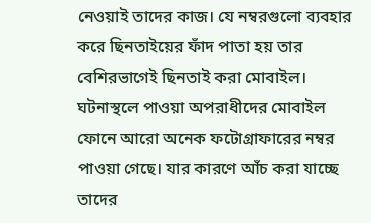নেওয়াই তাদের কাজ। যে নম্বরগুলো ব্যবহার করে ছিনতাইয়ের ফাঁদ পাতা হয় তার বেশিরভাগেই ছিনতাই করা মোবাইল। ঘটনাস্থলে পাওয়া অপরাধীদের মোবাইল ফোনে আরো অনেক ফটোগ্রাফারের নম্বর পাওয়া গেছে। যার কারণে আঁচ করা যাচ্ছে তাদের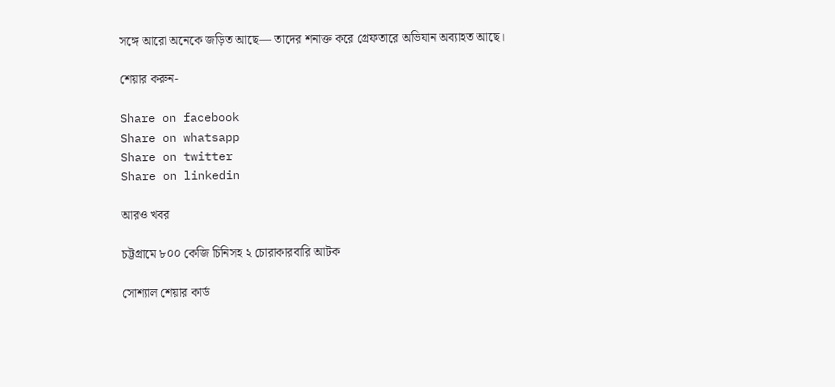সঙ্গে আরো অনেকে জড়িত আছে— তাদের শনাক্ত করে গ্রেফতারে অভিযান অব্যাহত আছে।

শেয়ার করুন-

Share on facebook
Share on whatsapp
Share on twitter
Share on linkedin

আরও খবর

চট্টগ্রামে ৮০০ কেজি চিনিসহ ২ চোরাকারবারি আটক

সোশ্যাল শেয়ার কার্ড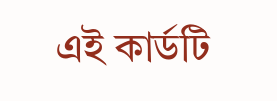এই কার্ডটি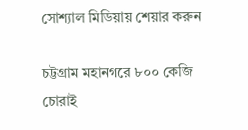সোশ্যাল মিডিয়ায় শেয়ার করুন

চট্টগ্রাম মহানগরে ৮০০ কেজি চোরাই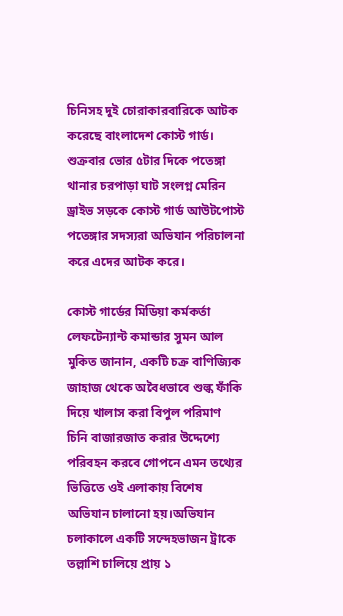চিনিসহ দুই চোরাকারবারিকে আটক করেছে বাংলাদেশ কোস্ট গার্ড। শুক্রবার ভোর ৫টার দিকে পতেঙ্গা থানার চরপাড়া ঘাট সংলগ্ন মেরিন ড্রাইভ সড়কে কোস্ট গার্ড আউটপোস্ট পতেঙ্গার সদস্যরা অভিযান পরিচালনা করে এদের আটক করে।

কোস্ট গার্ডের মিডিয়া কর্মকর্তা লেফটেন্যান্ট কমান্ডার সুমন আল মুকিত জানান, একটি চক্র বাণিজ্যিক জাহাজ থেকে অবৈধভাবে শুল্ক ফাঁকি দিয়ে খালাস করা বিপুল পরিমাণ চিনি বাজারজাত করার উদ্দেশ্যে পরিবহন করবে গোপনে এমন তথ্যের ভিত্তিতে ওই এলাকায় বিশেষ অভিযান চালানো হয়।অভিযান চলাকালে একটি সন্দেহভাজন ট্রাকে তল্লাশি চালিয়ে প্রায় ১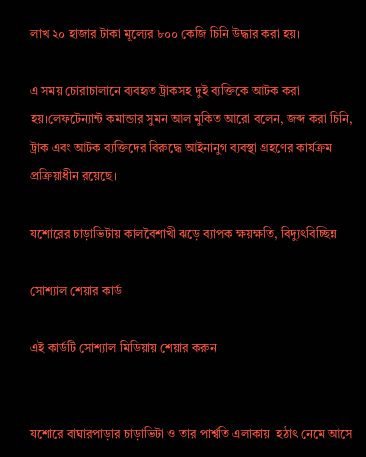লাখ ২০ হাজার টাকা মূল্যের ৮০০ কেজি চিনি উদ্ধার করা হয়।

এ সময় চোরাচালানে ব্যবহৃত ট্রাকসহ দুই ব্যক্তিকে আটক করা হয়।লেফটেন্যান্ট কমান্ডার সুমন আল মুকিত আরো বলেন, জব্দ করা চিনি, ট্রাক এবং আটক ব্যক্তিদের বিরুদ্ধে আইনানুগ ব্যবস্থা গ্রহণের কার্যক্রম প্রক্রিয়াধীন রয়েছে।

যশোরের চাড়াভিটায় কালবৈশাখী ঝড়ে ব্যাপক ক্ষয়ক্ষতি, বিদ্যুৎবিচ্ছিন্ন

সোশ্যাল শেয়ার কার্ড

এই কার্ডটি সোশ্যাল মিডিয়ায় শেয়ার করুন


যশোরে বাঘারপাড়ার চাড়াভিটা ও তার পার্শ্বতি এলাকায়  হঠাৎ নেমে আসে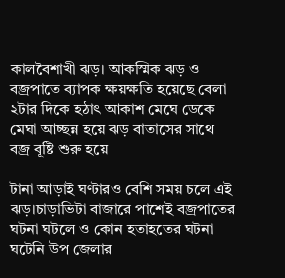কালবৈশাখী ঝড়। আকস্মিক ঝড় ও বজ্রপাতে ব্যাপক ক্ষয়ক্ষতি হয়েছে বেলা ২টার দিকে হঠাৎ আকাশ মেঘে ডেকে   মেঘা আচ্ছন্ন হয়ে ঝড় বাতাসের সাথে বজ্র বূষ্টি শুরু হয়ে

টানা আড়াই ঘণ্টারও বেশি সময় চলে এই ঝড়।চাড়াভিটা বাজারে পাশেই বজ্রপাতের ঘটনা ঘটলে ও কোন হতাহতের ঘটনা ঘটেনি উপ জেলার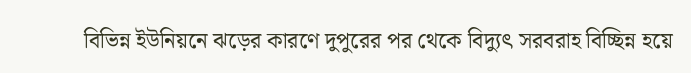বিভিন্ন ইউনিয়নে ঝড়ের কারণে দুপুরের পর থেকে বিদ্যুৎ সরবরাহ বিচ্ছিন্ন হয়ে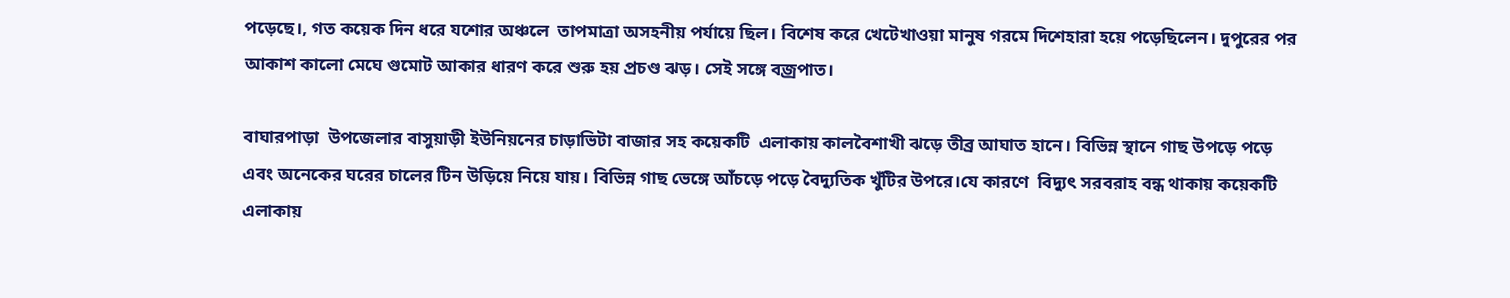পড়েছে।, গত কয়েক দিন ধরে যশোর অঞ্চলে  তাপমাত্রা অসহনীয় পর্যায়ে ছিল। বিশেষ করে খেটেখাওয়া মানুষ গরমে দিশেহারা হয়ে পড়েছিলেন। দুপুরের পর আকাশ কালো মেঘে গুমোট আকার ধারণ করে শুরু হয় প্রচণ্ড ঝড়। সেই সঙ্গে বজ্রপাত।

বাঘারপাড়া  উপজেলার বাসুয়াড়ী ইউনিয়নের চাড়াভিটা বাজার সহ কয়েকটি  এলাকায় কালবৈশাখী ঝড়ে তীব্র আঘাত হানে। বিভিন্ন স্থানে গাছ উপড়ে পড়ে এবং অনেকের ঘরের চালের টিন উড়িয়ে নিয়ে যায়। বিভিন্ন গাছ ভেঙ্গে আঁচড়ে পড়ে বৈদ্যুতিক খুঁটির উপরে।যে কারণে  বিদ্যুৎ সরবরাহ বন্ধ থাকায় কয়েকটি এলাকায়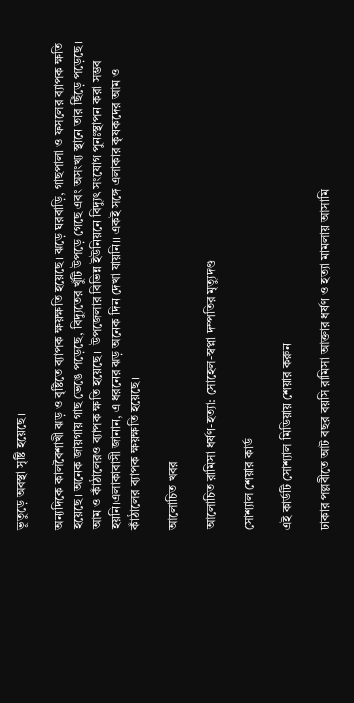ভূতুড়ে অবস্থা সৃষ্টি হয়েছে।

অন্যদিকে কালবৈশাখী ঝড় ও বৃষ্টিতে ব্যাপক ক্ষয়ক্ষতি হয়েছে। ঝড়ে ঘরবাড়ি, গাছপালা ও ফসলের ব্যাপক ক্ষতি হয়েছে। অনেক জায়গায় গাছ ভেঙে পড়েছে, বিদ্যুতের খুঁটি উপড়ে গেছে এবং অসংখ্য স্থানে তার ছিঁড়ে পড়েছে। আম ও কাঁঠালেরও ব্যাপক ক্ষতি হয়েছে।  উপজেলার বিভিন্ন ইউনিয়নে বিদ্যুৎ সংযোগ পুনঃস্থাপন করা সম্ভব হয়নি।এলাকাবাসী জানান, এ ধরনের ঝড় অনেক দিন দেখা যায়নি।। একই সঙ্গে এলাকার কৃষকদের আম ও কাঁঠালের ব্যাপক ক্ষয়ক্ষতি হয়েছে।

আলোচিত খবর

আলোচিত রামিসা ধর্ষণ-হত্যা: সোহেল-স্বপ্না দম্পতির মৃত্যুদণ্ড

সোশ্যাল শেয়ার কার্ড

এই কার্ডটি সোশ্যাল মিডিয়ায় শেয়ার করুন

ঢাকার পল্লবীতে আট বছর বয়সি রামিসা আক্তার ধর্ষণ ও হত্যা মামলায় আসামি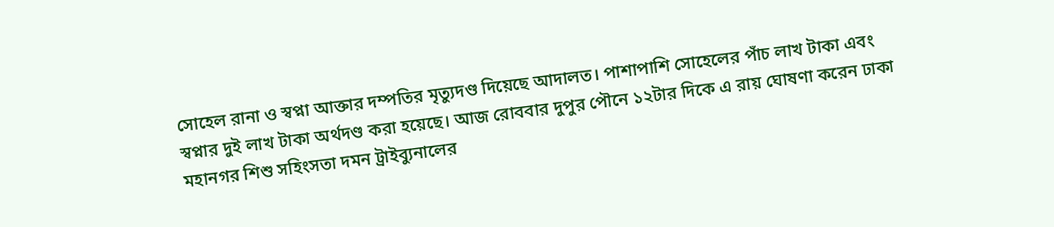সোহেল রানা ও স্বপ্না আক্তার দম্পতির মৃত্যুদণ্ড দিয়েছে আদালত। পাশাপাশি সোহেলের পাঁচ লাখ টাকা এবং স্বপ্নার দুই লাখ টাকা অর্থদণ্ড করা হয়েছে। আজ রোববার দুপুর পৌনে ১২টার দিকে এ রায় ঘোষণা করেন ঢাকা মহানগর শিশু সহিংসতা দমন ট্রাইব্যুনালের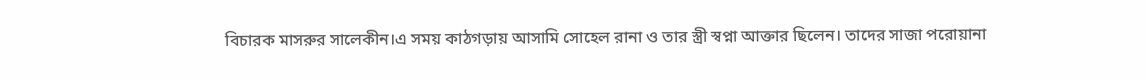বিচারক মাসরুর সালেকীন।এ সময় কাঠগড়ায় আসামি সোহেল রানা ও তার স্ত্রী স্বপ্না আক্তার ছিলেন। তাদের সাজা পরোয়ানা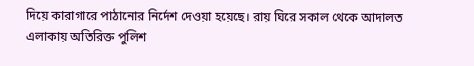দিয়ে কারাগারে পাঠানোর নির্দেশ দেওয়া হয়েছে। রায় ঘিরে সকাল থেকে আদালত এলাকায় অতিরিক্ত পুলিশ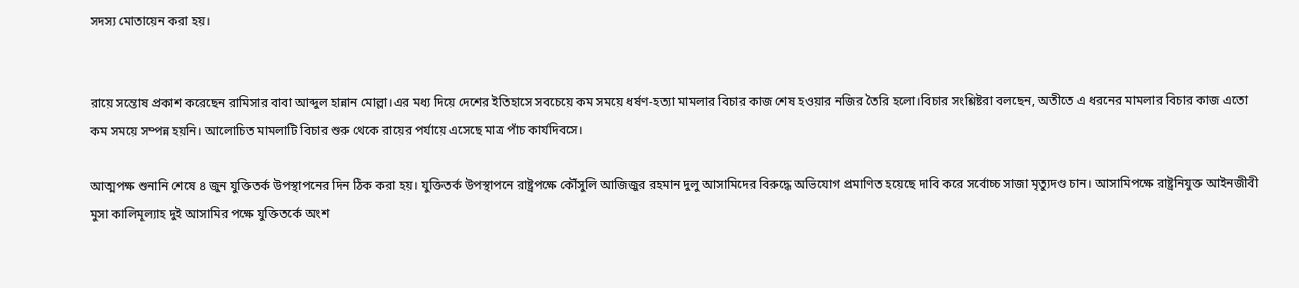সদস্য মোতায়েন করা হয়।


রায়ে সন্তোষ প্রকাশ করেছেন রামিসার বাবা আব্দুল হান্নান মোল্লা।এর মধ্য দিয়ে দেশের ইতিহাসে সবচেয়ে কম সময়ে ধর্ষণ-হত্যা মামলার বিচার কাজ শেষ হওয়ার নজির তৈরি হলো।বিচার সংশ্লিষ্টরা বলছেন, অতীতে এ ধরনের মামলার বিচার কাজ এতো কম সময়ে সম্পন্ন হয়নি। আলোচিত মামলাটি বিচার শুরু থেকে রায়ের পর্যায়ে এসেছে মাত্র পাঁচ কার্যদিবসে।

আত্মপক্ষ শুনানি শেষে ৪ জুন যুক্তিতর্ক উপস্থাপনের দিন ঠিক করা হয়। যুক্তিতর্ক উপস্থাপনে রাষ্ট্রপক্ষে কৌঁসুলি আজিজুর রহমান দুলু আসামিদের বিরুদ্ধে অভিযোগ প্রমাণিত হয়েছে দাবি করে সর্বোচ্চ সাজা মৃত্যুদণ্ড চান। আসামিপক্ষে রাষ্ট্রনিযুক্ত আইনজীবী মুসা কালিমূল্যাহ দুই আসামির পক্ষে যুক্তিতর্কে অংশ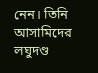নেন। তিনি আসামিদের লঘুদণ্ড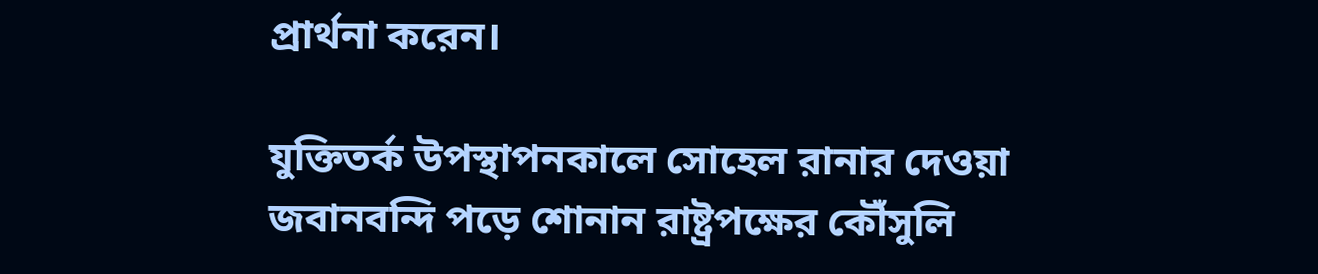প্রার্থনা করেন।

যুক্তিতর্ক উপস্থাপনকালে সোহেল রানার দেওয়া জবানবন্দি পড়ে শোনান রাষ্ট্রপক্ষের কৌঁসুলি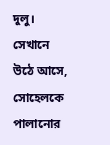দুলু। সেখানে উঠে আসে, সোহেলকে পালানোর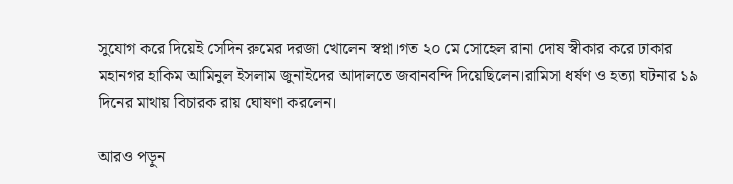সুযোগ করে দিয়েই সেদিন রুমের দরজা খোলেন স্বপ্না।গত ২০ মে সোহেল রানা দোষ স্বীকার করে ঢাকার মহানগর হাকিম আমিনুল ইসলাম জুনাইদের আদালতে জবানবন্দি দিয়েছিলেন।রামিসা ধর্ষণ ও হত্যা ঘটনার ১৯ দিনের মাথায় বিচারক রায় ঘোষণা করলেন।

আরও পড়ুন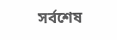সর্বশেষ